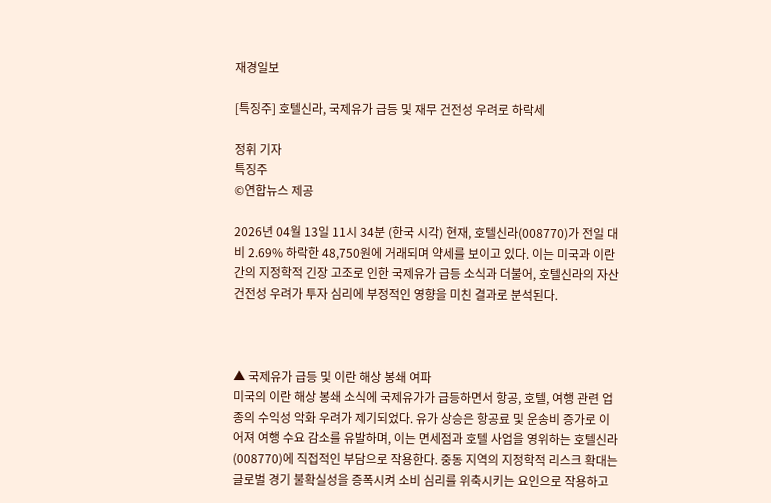재경일보

[특징주] 호텔신라, 국제유가 급등 및 재무 건전성 우려로 하락세

정휘 기자
특징주
©연합뉴스 제공

2026년 04월 13일 11시 34분 (한국 시각) 현재, 호텔신라(008770)가 전일 대비 2.69% 하락한 48,750원에 거래되며 약세를 보이고 있다. 이는 미국과 이란 간의 지정학적 긴장 고조로 인한 국제유가 급등 소식과 더불어, 호텔신라의 자산 건전성 우려가 투자 심리에 부정적인 영향을 미친 결과로 분석된다.



▲ 국제유가 급등 및 이란 해상 봉쇄 여파
미국의 이란 해상 봉쇄 소식에 국제유가가 급등하면서 항공, 호텔, 여행 관련 업종의 수익성 악화 우려가 제기되었다. 유가 상승은 항공료 및 운송비 증가로 이어져 여행 수요 감소를 유발하며, 이는 면세점과 호텔 사업을 영위하는 호텔신라(008770)에 직접적인 부담으로 작용한다. 중동 지역의 지정학적 리스크 확대는 글로벌 경기 불확실성을 증폭시켜 소비 심리를 위축시키는 요인으로 작용하고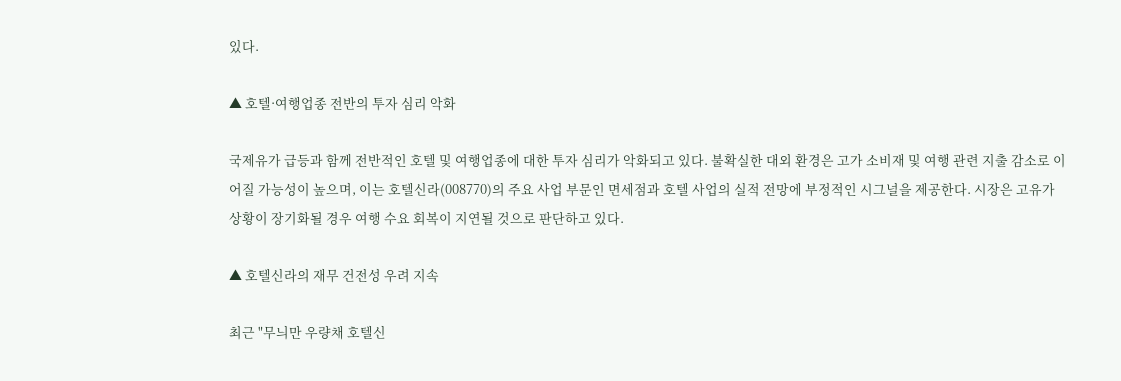있다.

▲ 호텔·여행업종 전반의 투자 심리 악화

국제유가 급등과 함께 전반적인 호텔 및 여행업종에 대한 투자 심리가 악화되고 있다. 불확실한 대외 환경은 고가 소비재 및 여행 관련 지출 감소로 이어질 가능성이 높으며, 이는 호텔신라(008770)의 주요 사업 부문인 면세점과 호텔 사업의 실적 전망에 부정적인 시그널을 제공한다. 시장은 고유가 상황이 장기화될 경우 여행 수요 회복이 지연될 것으로 판단하고 있다.

▲ 호텔신라의 재무 건전성 우려 지속

최근 "무늬만 우량채 호텔신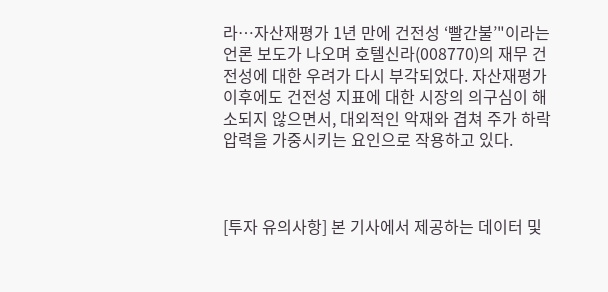라…자산재평가 1년 만에 건전성 ‘빨간불’"이라는 언론 보도가 나오며 호텔신라(008770)의 재무 건전성에 대한 우려가 다시 부각되었다. 자산재평가 이후에도 건전성 지표에 대한 시장의 의구심이 해소되지 않으면서, 대외적인 악재와 겹쳐 주가 하락 압력을 가중시키는 요인으로 작용하고 있다.



[투자 유의사항] 본 기사에서 제공하는 데이터 및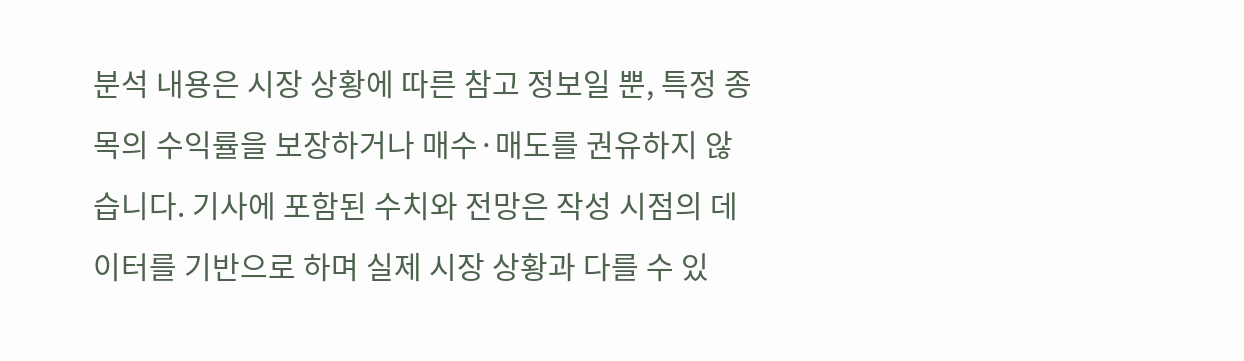분석 내용은 시장 상황에 따른 참고 정보일 뿐, 특정 종목의 수익률을 보장하거나 매수·매도를 권유하지 않습니다. 기사에 포함된 수치와 전망은 작성 시점의 데이터를 기반으로 하며 실제 시장 상황과 다를 수 있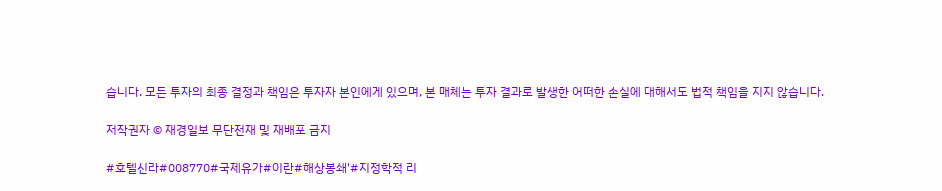습니다. 모든 투자의 최종 결정과 책임은 투자자 본인에게 있으며, 본 매체는 투자 결과로 발생한 어떠한 손실에 대해서도 법적 책임을 지지 않습니다.

저작권자 © 재경일보 무단전재 및 재배포 금지

#호텔신라#008770#국제유가#이란#해상봉쇄'#지정학적 리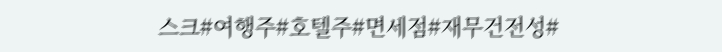스크#여행주#호텔주#면세점#재무건전성#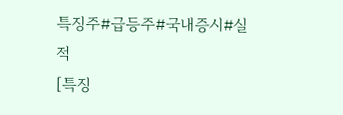특징주#급등주#국내증시#실적
[특징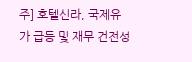주] 호텔신라, 국제유가 급등 및 재무 건전성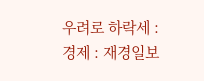우려로 하락세 : 경제 : 재경일보